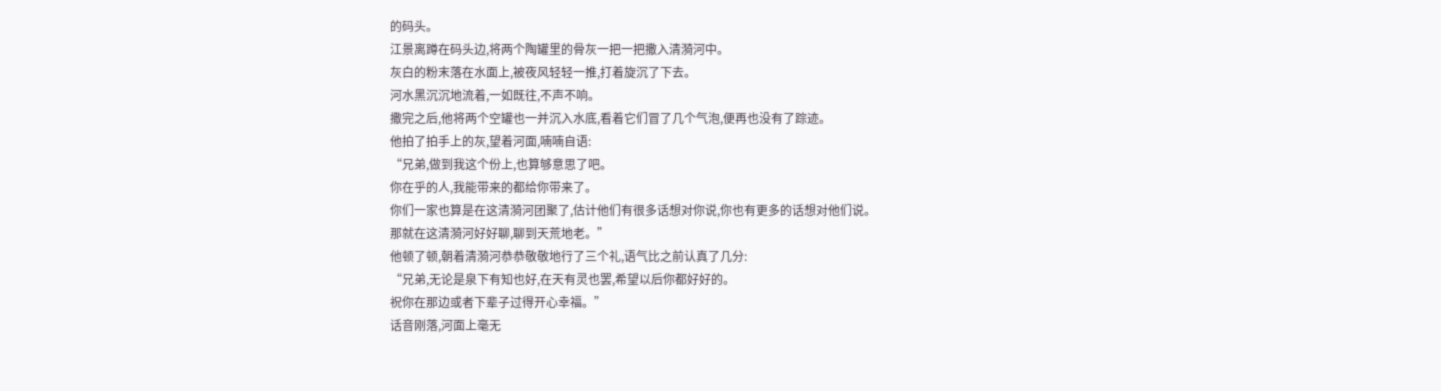的码头。
江景离蹲在码头边,将两个陶罐里的骨灰一把一把撒入清漪河中。
灰白的粉末落在水面上,被夜风轻轻一推,打着旋沉了下去。
河水黑沉沉地流着,一如既往,不声不响。
撒完之后,他将两个空罐也一并沉入水底,看着它们冒了几个气泡,便再也没有了踪迹。
他拍了拍手上的灰,望着河面,喃喃自语:
“兄弟,做到我这个份上,也算够意思了吧。
你在乎的人,我能带来的都给你带来了。
你们一家也算是在这清漪河团聚了,估计他们有很多话想对你说,你也有更多的话想对他们说。
那就在这清漪河好好聊,聊到天荒地老。”
他顿了顿,朝着清漪河恭恭敬敬地行了三个礼,语气比之前认真了几分:
“兄弟,无论是泉下有知也好,在天有灵也罢,希望以后你都好好的。
祝你在那边或者下辈子过得开心幸福。”
话音刚落,河面上毫无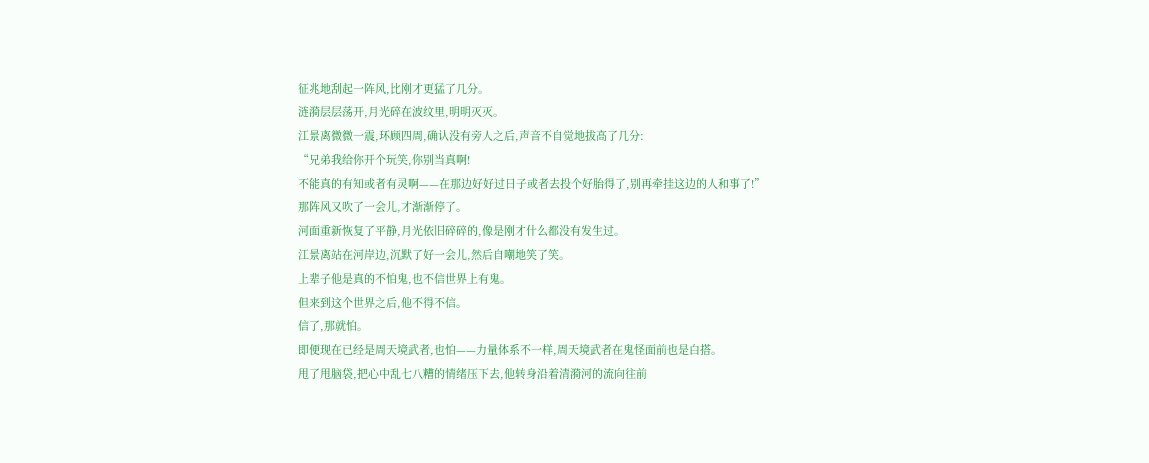征兆地刮起一阵风,比刚才更猛了几分。
涟漪层层荡开,月光碎在波纹里,明明灭灭。
江景离微微一震,环顾四周,确认没有旁人之后,声音不自觉地拔高了几分:
“兄弟我给你开个玩笑,你别当真啊!
不能真的有知或者有灵啊——在那边好好过日子或者去投个好胎得了,别再牵挂这边的人和事了!”
那阵风又吹了一会儿,才渐渐停了。
河面重新恢复了平静,月光依旧碎碎的,像是刚才什么都没有发生过。
江景离站在河岸边,沉默了好一会儿,然后自嘲地笑了笑。
上辈子他是真的不怕鬼,也不信世界上有鬼。
但来到这个世界之后,他不得不信。
信了,那就怕。
即便现在已经是周天境武者,也怕——力量体系不一样,周天境武者在鬼怪面前也是白搭。
甩了甩脑袋,把心中乱七八糟的情绪压下去,他转身沿着清漪河的流向往前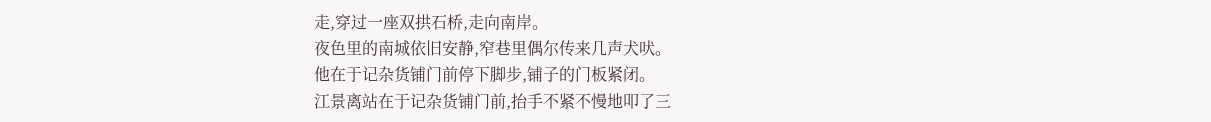走,穿过一座双拱石桥,走向南岸。
夜色里的南城依旧安静,窄巷里偶尔传来几声犬吠。
他在于记杂货铺门前停下脚步,铺子的门板紧闭。
江景离站在于记杂货铺门前,抬手不紧不慢地叩了三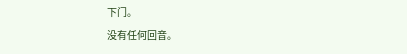下门。
没有任何回音。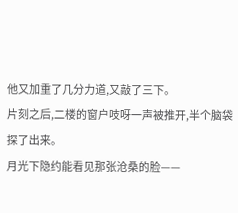他又加重了几分力道,又敲了三下。
片刻之后,二楼的窗户吱呀一声被推开,半个脑袋探了出来。
月光下隐约能看见那张沧桑的脸——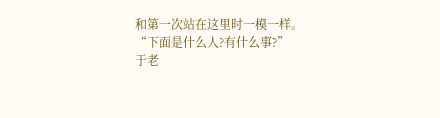和第一次站在这里时一模一样。
“下面是什么人?有什么事?”
于老